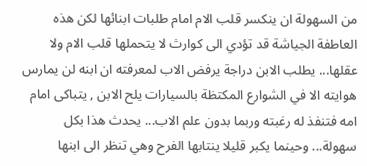من السهولة ان ينكسر قلب الام امام طلبات ابنائها لكن هذه العاطفة الجياشة قد تؤدي الى كوارث لا يتحملها قلب الام ولا عقلها... يطلب الابن دراجة يرفض الاب لمعرفته ان ابنه لن يمارس هوايته الا في الشوارع المكتظة بالسيارات يلح الابن , يتباكى امام امه فتنفذ له رغبته وربما بدون علم الاب... يحدث هذا بكل سهولة... وحينما يكبر قليلا ينتابها الفرح وهي تنظر الى ابنها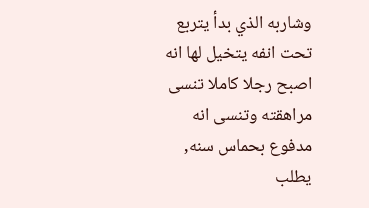وشاربه الذي بدأ يتربع تحت انفه يتخيل لها انه اصبح رجلا كاملا تنسى مراهقته وتنسى انه مدفوع بحماس سنه, يطلب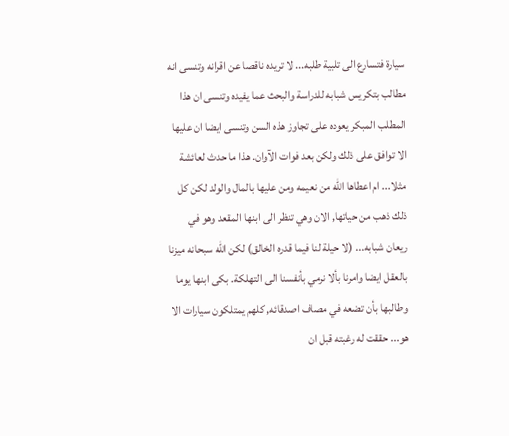سيارة فتسارع الى تلبية طلبه... لا تريده ناقصا عن اقرانه وتنسى انه مطالب بتكريس شبابه للدراسة والبحث عما يفيده وتنسى ان هذا المطلب المبكر يعوده على تجاوز هذه السن وتنسى ايضا ان عليها الا توافق على ذلك ولكن بعد فوات الآوان. هذا ما حدث لعائشة مثلا... ام اعطاها الله من نعيمه ومن عليها بالمال والولد لكن كل ذلك ذهب من حياتها, الان وهي تنظر الى ابنها المقعد وهو في ريعان شبابه... (لا حيلة لنا فيما قدره الخالق) لكن الله سبحانه ميزنا بالعقل ايضا وامرنا بألا نرمي بأنفسنا الى التهلكة. بكى ابنها يوما وطالبها بأن تضعه في مصاف اصدقائه, كلهم يمتلكون سيارات الا هو... حققت له رغبته قبل ان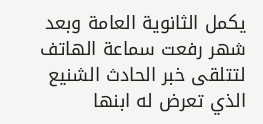يكمل الثانوية العامة وبعد شهر رفعت سماعة الهاتف لتتلقى خبر الحادث الشنيع الذي تعرض له ابنها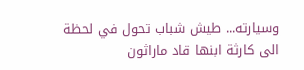وسيارته... طيش شباب تحول في لحظة الى كارثة ابنها قاد ماراثون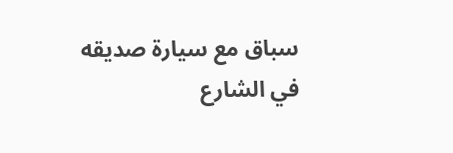سباق مع سيارة صديقه في الشارع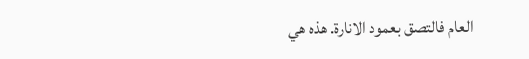العام فالتصق بعمود الانارة. هذه هي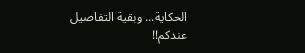الحكاية... وبقية التفاصيل عندكم!!